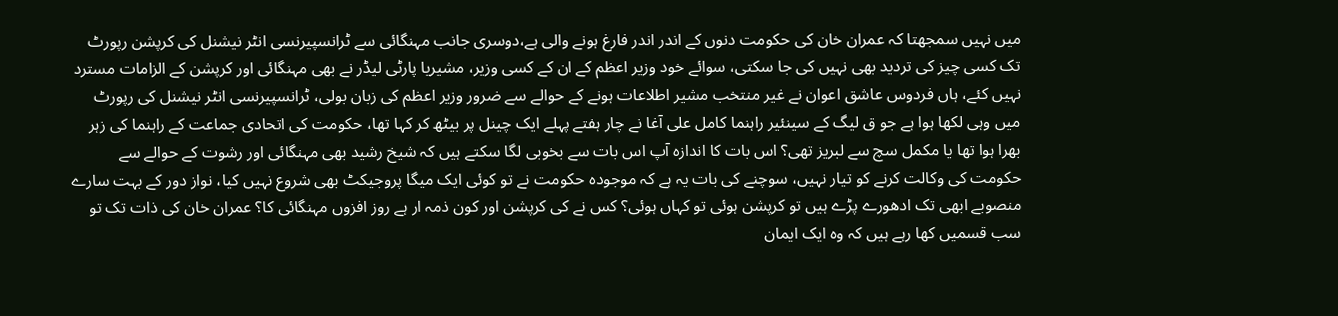میں نہیں سمجھتا کہ عمران خان کی حکومت دنوں کے اندر اندر فارغ ہونے والی ہے،دوسری جانب مہنگائی سے ٹرانسپیرنسی انٹر نیشنل کی کرپشن رپورٹ تک کسی چیز کی تردید بھی نہیں کی جا سکتی، سوائے خود وزیر اعظم کے ان کے کسی وزیر، مشیریا پارٹی لیڈر نے بھی مہنگائی اور کرپشن کے الزامات مسترد نہیں کئے، ہاں فردوس عاشق اعوان نے غیر منتخب مشیر اطلاعات ہونے کے حوالے سے ضرور وزیر اعظم کی زبان بولی، ٹرانسپیرنسی انٹر نیشنل کی رپورٹ میں وہی لکھا ہوا ہے جو ق لیگ کے سینئیر راہنما کامل علی آغا نے چار ہفتے پہلے ایک چینل پر بیٹھ کر کہا تھا، حکومت کی اتحادی جماعت کے راہنما کی زہر بھرا ہوا تھا یا مکمل سچ سے لبریز تھی؟ اس بات کا اندازہ آپ اس بات سے بخوبی لگا سکتے ہیں کہ شیخ رشید بھی مہنگائی اور رشوت کے حوالے سے حکومت کی وکالت کرنے کو تیار نہیں، سوچنے کی بات یہ ہے کہ موجودہ حکومت نے تو کوئی ایک میگا پروجیکٹ بھی شروع نہیں کیا، نواز دور کے بہت سارے منصوبے ابھی تک ادھورے پڑے ہیں تو کرپشن ہوئی تو کہاں ہوئی؟ کس نے کی کرپشن اور کون ذمہ ار ہے روز افزوں مہنگائی کا؟ عمران خان کی ذات تک تو سب قسمیں کھا رہے ہیں کہ وہ ایک ایمان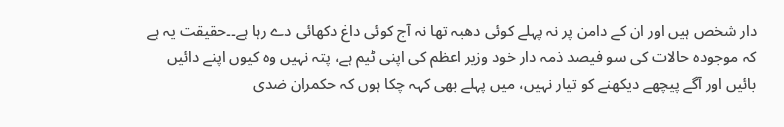دار شخص ہیں اور ان کے دامن پر نہ پہلے کوئی دھبہ تھا نہ آج کوئی داغ دکھائی دے رہا ہے۔۔حقیقت یہ ہے کہ موجودہ حالات کی سو فیصد ذمہ دار خود وزیر اعظم کی اپنی ٹیم ہے، پتہ نہیں وہ کیوں اپنے دائیں بائیں اور آگے پیچھے دیکھنے کو تیار نہیں، میں پہلے بھی کہہ چکا ہوں کہ حکمران ضدی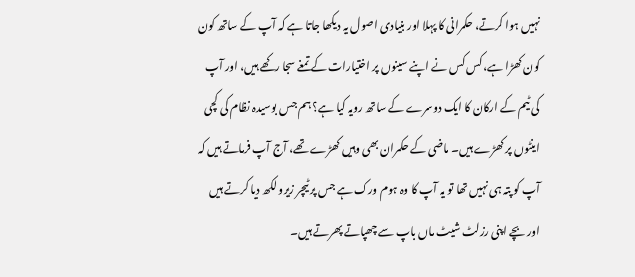نہیں ہوا کرتے، حکمرانی کا پہلا اور بنیادی اصول یہ دیکھا جاتا ہے کہ آپ کے ساتھ کون کون کھڑا ہے، کس کس نے اپنے سینوں پر اختیارات کے تمغے سجا رکھے ہیں، اور آپ کی ٹیم کے ارکان کا ایک دوسرے کے ساتھ رویہ کیا ہے؟ ہم جس بوسیدہ نظام کی کچی اینٹوں پر کھڑے ہیں۔ ماضی کے حکمران بھی وہیں کھڑے تھے، آج آپ فرماتے ہیں کہ آپ کو پتہ ہی نہیں تھا تو یہ آپ کا وہ ہوم ورک ہے جس پر ٹیچر زیرو لکھ دیا کرتے ہیں اور بچے اپنی رزلٹ شیٹ ماں باپ سے چھپاتے پھرتے ہیں۔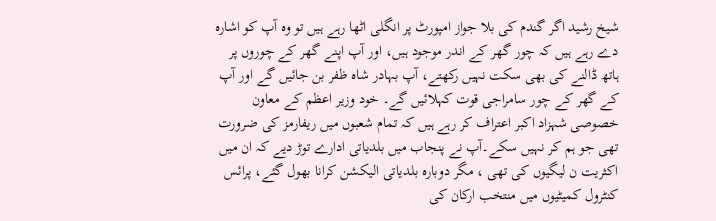شیخ رشید اگر گندم کی بلا جواز امپورٹ پر انگلی اٹھا رہے ہیں تو وہ آپ کو اشارہ دے رہے ہیں کہ چور گھر کے اندر موجود ہیں، اور آپ اپنے گھر کے چوروں پر ہاتھ ڈالنے کی بھی سکت نہیں رکھتے، آپ بہادر شاہ ظفر بن جائیں گے اور آپ کے گھر کے چور سامراجی قوت کہلائیں گے۔ خود وزیر اعظم کے معاون خصوصی شہزاد اکبر اعتراف کر رہے ہیں کہ تمام شعبوں میں ریفارمز کی ضرورت تھی جو ہم کر نہیں سکے۔آپ نے پنجاب میں بلدیاتی ادارے توڑ دیے کہ ان میں اکثریت ن لیگیوں کی تھی ، مگر دوبارہ بلدیاتی الیکشن کرانا بھول گئے، پرائس کنٹرول کمیٹیوں میں منتخب ارکان کی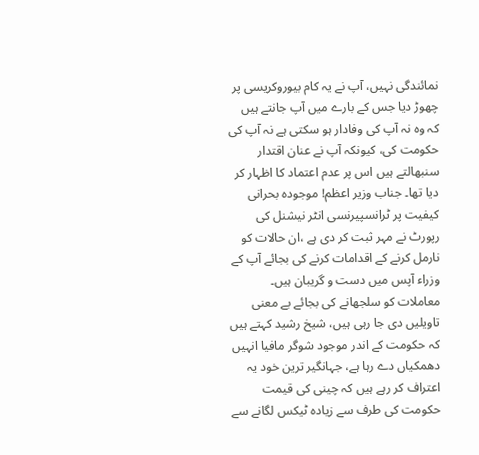نمائندگی نہیں، آپ نے یہ کام بیوروکریسی پر چھوڑ دیا جس کے بارے میں آپ جانتے ہیں کہ وہ نہ آپ کی وفادار ہو سکتی ہے نہ آپ کی حکومت کی، کیونکہ آپ نے عنان اقتدار سنبھالتے ہیں اس پر عدم اعتماد کا اظہار کر دیا تھا۔ جناب وزیر اعظم! موجودہ بحرانی کیفیت پر ٹرانسپیرنسی انٹر نیشنل کی رپورٹ نے مہر ثبت کر دی ہے ،ان حالات کو نارمل کرنے کے اقدامات کرنے کی بجائے آپ کے وزراء آپس میں دست و گریبان ہیں۔ معاملات کو سلجھانے کی بجائے بے معنی تاویلیں دی جا رہی ہیں، شیخ رشید کہتے ہیں کہ حکومت کے اندر موجود شوگر مافیا انہیں دھمکیاں دے رہا ہے، جہانگیر ترین خود یہ اعتراف کر رہے ہیں کہ چینی کی قیمت حکومت کی طرف سے زیادہ ٹیکس لگانے سے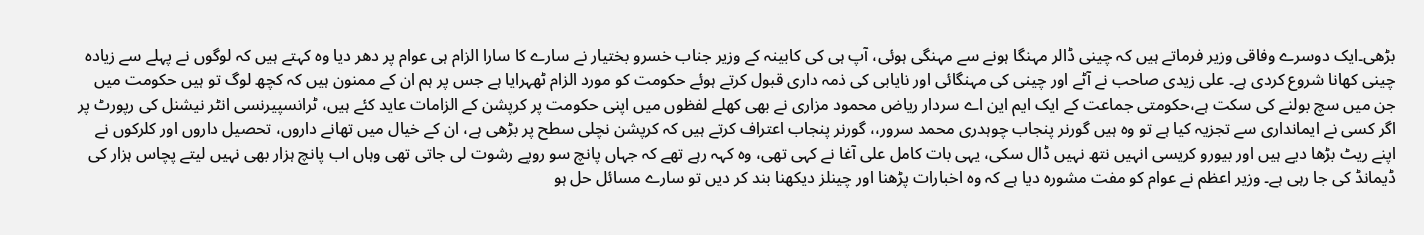بڑھی۔ایک دوسرے وفاقی وزیر فرماتے ہیں کہ چینی ڈالر مہنگا ہونے سے مہنگی ہوئی، آپ ہی کی کابینہ کے وزیر جناب خسرو بختیار نے سارے کا سارا الزام ہی عوام پر دھر دیا وہ کہتے ہیں کہ لوگوں نے پہلے سے زیادہ چینی کھانا شروع کردی ہے۔ علی زیدی صاحب نے آٹے اور چینی کی مہنگائی اور نایابی کی ذمہ داری قبول کرتے ہوئے حکومت کو مورد الزام ٹھہرایا ہے جس پر ہم ان کے ممنون ہیں کہ کچھ لوگ تو ہیں حکومت میں جن میں سچ بولنے کی سکت ہے،حکومتی جماعت کے ایک ایم این اے سردار ریاض محمود مزاری نے بھی کھلے لفظوں میں اپنی حکومت پر کرپشن کے الزامات عاید کئے ہیں، ٹرانسپیرنسی انٹر نیشنل کی رپورٹ پر اگر کسی نے ایمانداری سے تجزیہ کیا ہے تو وہ ہیں گورنر پنجاب چوہدری محمد سرور،، گورنر پنجاب اعتراف کرتے ہیں کہ کرپشن نچلی سطح پر بڑھی ہے، ان کے خیال میں تھانے داروں، تحصیل داروں اور کلرکوں نے اپنے ریٹ بڑھا دیے ہیں اور بیورو کریسی انہیں نتھ نہیں ڈال سکی، یہی بات کامل علی آغا نے کہی تھی، وہ کہہ رہے تھے کہ جہاں پانچ سو روپے رشوت لی جاتی تھی وہاں اب پانچ ہزار بھی نہیں لیتے پچاس ہزار کی ڈیمانڈ کی جا رہی ہے۔ وزیر اعظم نے عوام کو مفت مشورہ دیا ہے کہ وہ اخبارات پڑھنا اور چینلز دیکھنا بند کر دیں تو سارے مسائل حل ہو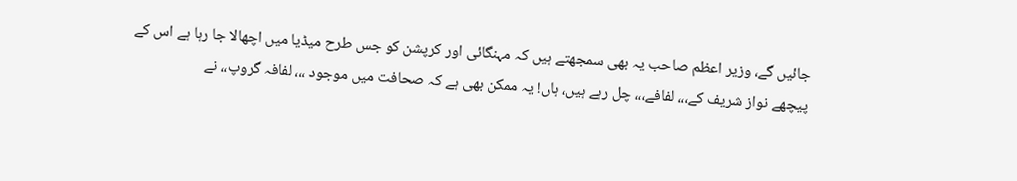جائیں گے، وزیر اعظم صاحب یہ بھی سمجھتے ہیں کہ مہنگائی اور کرپشن کو جس طرح میڈیا میں اچھالا جا رہا ہے اس کے پیچھے نواز شریف کے،،، لفافے،،، چل رہے ہیں، ہاں! یہ ممکن بھی ہے کہ صحافت میں موجود ،،، لفافہ گروپ،، نے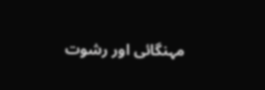مہنگائی اور رشوت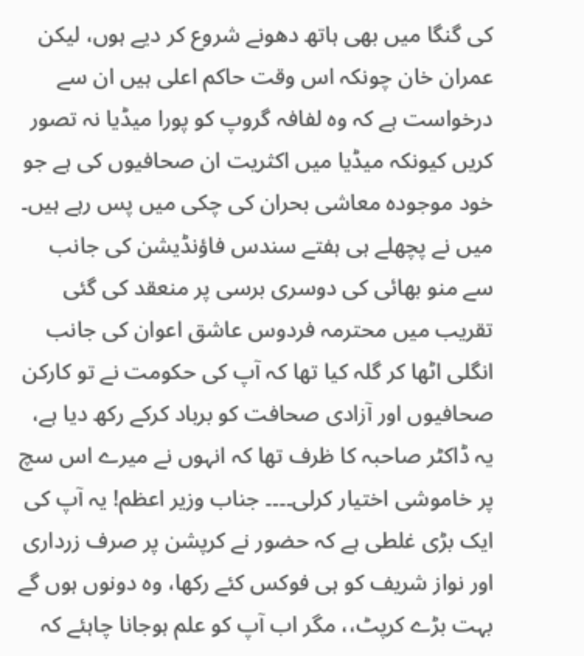کی گنگا میں بھی ہاتھ دھونے شروع کر دیے ہوں، لیکن عمران خان چونکہ اس وقت حاکم اعلی ہیں ان سے درخواست ہے کہ وہ لفافہ گروپ کو پورا میڈیا نہ تصور کریں کیونکہ میڈیا میں اکثریت ان صحافیوں کی ہے جو خود موجودہ معاشی بحران کی چکی میں پس رہے ہیں۔ میں نے پچھلے ہی ہفتے سندس فاؤنڈیشن کی جانب سے منو بھائی کی دوسری برسی پر منعقد کی گئی تقریب میں محترمہ فردوس عاشق اعوان کی جانب انگلی اٹھا کر گلہ کیا تھا کہ آپ کی حکومت نے تو کارکن صحافیوں اور آزادی صحافت کو برباد کرکے رکھ دیا ہے، یہ ڈاکٹر صاحبہ کا ظرف تھا کہ انہوں نے میرے اس سچ پر خاموشی اختیار کرلی۔۔۔۔ جناب وزیر اعظم! یہ آپ کی ایک بڑی غلطی ہے کہ حضور نے کرپشن پر صرف زرداری اور نواز شریف کو ہی فوکس کئے رکھا، وہ دونوں ہوں گے بہت بڑے کرپٹ،، مگر اب آپ کو علم ہوجانا چاہئے کہ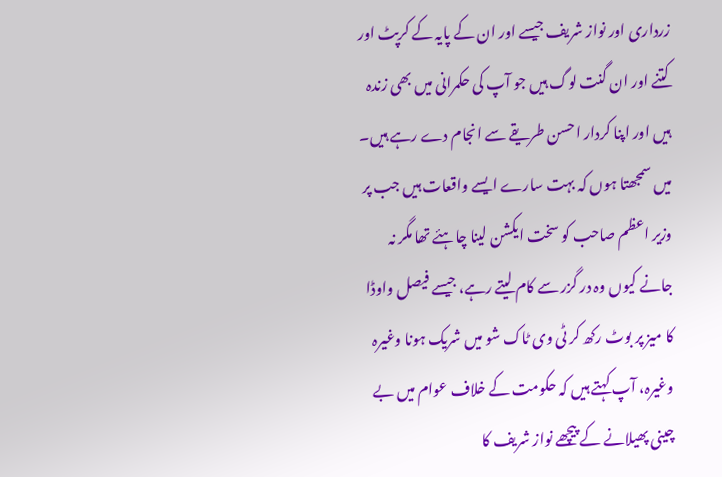زرداری اور نواز شریف جیسے اور ان کے پایہ کے کرپٹ اور کتنے اور ان گنت لوگ ہیں جو آپ کی حکمرانی میں بھی زندہ ہیں اور اپنا کردار احسن طریقے سے انجام دے رہے ہیں۔ میں سمجھتا ہوں کہ بہت سارے ایسے واقعات ہیں جب پر وزیر اعظم صاحب کو سخت ایکشن لینا چاہئے تھا مگر نہ جانے کیوں وہ در گزر سے کام لیتے رہے، جیسے فیصل واوڈا کا میز پر بوٹ رکھ کر ٹی وی ٹاک شو میں شریک ہونا وغیرہ وغیرہ، آپ کہتے ہیں کہ حکومت کے خلاف عوام میں بے چینی پھیلانے کے پیچھے نواز شریف کا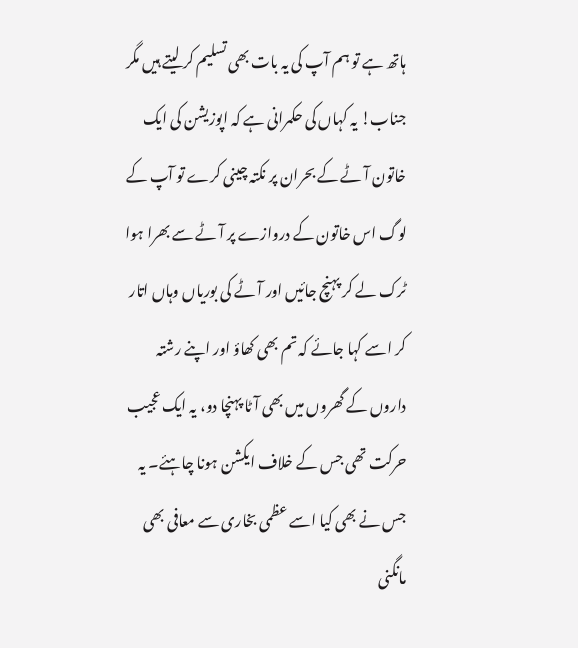ہاتھ ہے تو ہم آپ کی یہ بات بھی تسلیم کر لیتے ہیں مگر جناب! یہ کہاں کی حکمرانی ہے کہ اپوزیشن کی ایک خاتون آٹے کے بحران پر نکتہ چینی کرے تو آپ کے لوگ اس خاتون کے دروازے پر آٹے سے بھرا ہوا ٹرک لے کر پہنچ جائیں اور آٹے کی بوریاں وہاں اتار کر اسے کہا جائے کہ تم بھی کھاؤ اور اپنے رشتہ داروں کے گھروں میں بھی آٹا پہنچا دو، یہ ایک عجیب حرکت تھی جس کے خلاف ایکشن ہونا چاہئے۔ یہ جس نے بھی کیا اسے عظمی بخاری سے معافی بھی مانگنی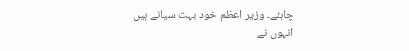چاہئے۔ وزیر اعظم خود بہت سیانے ہیں انہوں نے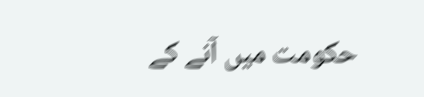حکومت میں آنے کے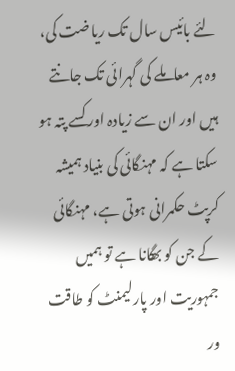لئے بائیس سال تک ریاضت کی، وہ ہر معاملے کی گہرائی تک جانتے ہیں اور ان سے زیادہ اور کسے پتہ ہو سکتا ہے کہ مہنگائی کی بنیاد ہمیشہ کرپٹ حکمرانی ہوتی ہے، مہنگائی کے جن کو بھگانا ہے تو ہمیں جمہوریت اور پارلیمنٹ کو طاقت ور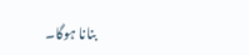بنانا ہوگا۔